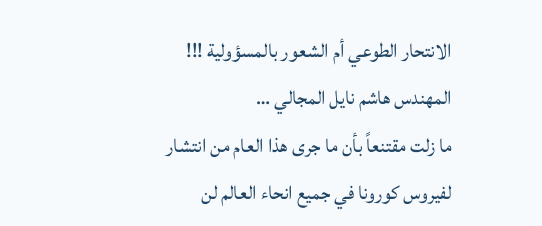الانتحار الطوعي أم الشعور بالمسؤولية !!!
المهندس هاشم نايل المجالي …
ما زلت مقتنعاً بأن ما جرى هذا العام من انتشار لفيروس كورونا في جميع انحاء العالم لن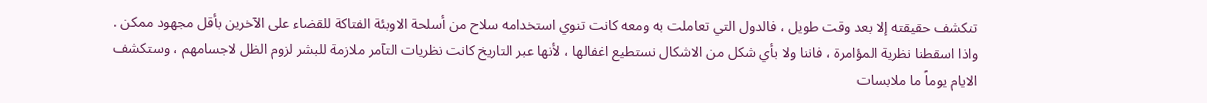تنكشف حقيقته إلا بعد وقت طويل ، فالدول التي تعاملت به ومعه كانت تنوي استخدامه سلاح من أسلحة الاوبئة الفتاكة للقضاء على الآخرين بأقل مجهود ممكن .
واذا اسقطنا نظرية المؤامرة ، فاننا ولا بأي شكل من الاشكال نستطيع اغفالها ، لأنها عبر التاريخ كانت نظريات التآمر ملازمة للبشر لزوم الظل لاجسامهم ، وستكشف الايام يوماً ما ملابسات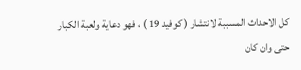كل الاحداث المسببة لانتشار ( كوفيد 19 ) ، فهو دعاية ولعبة الكبار حتى وان كان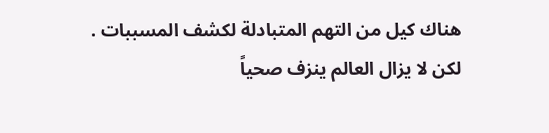هناك كيل من التهم المتبادلة لكشف المسببات .
لكن لا يزال العالم ينزف صحياً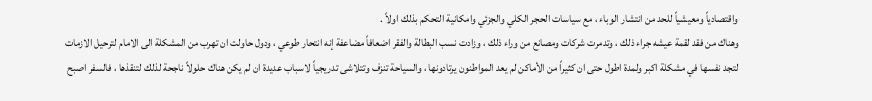واقتصادياً ومعيشياً للحد من انتشار الوباء ، مع سياسات الحجر الكلي والجزئي وامكانية التحكم بذلك اولاً .
وهناك من فقد لقمة عيشه جراء ذلك ، وتدمرت شركات ومصانع من وراء ذلك ، وزادت نسب البطالة والفقر اضعافاً مضاعفة إنه انتحار طوعي ، ودول حاولت ان تهرب من المشكلة الى الامام لترحيل الازمات لتجد نفسها في مشكلة اكبر ولمدة اطول حتى ان كثيراً من الأماكن لم يعد المواطنون يرتادونها ، والسياحة تنزف وتتلاشى تدريجياً لاسباب عديدة ان لم يكن هناك حلولاً ناجحة لذلك لتنقذها ، فالسفر اصبح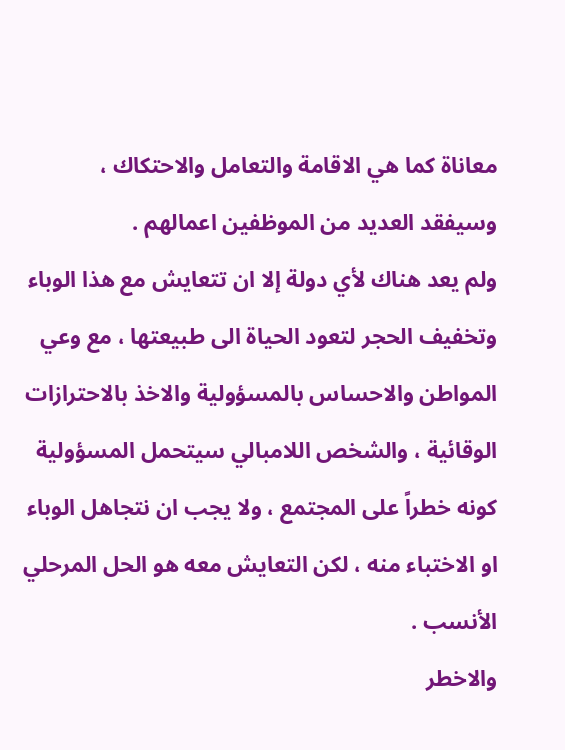معاناة كما هي الاقامة والتعامل والاحتكاك ، وسيفقد العديد من الموظفين اعمالهم .
ولم يعد هناك لأي دولة إلا ان تتعايش مع هذا الوباء وتخفيف الحجر لتعود الحياة الى طبيعتها ، مع وعي المواطن والاحساس بالمسؤولية والاخذ بالاحترازات الوقائية ، والشخص اللامبالي سيتحمل المسؤولية كونه خطراً على المجتمع ، ولا يجب ان نتجاهل الوباء او الاختباء منه ، لكن التعايش معه هو الحل المرحلي الأنسب .
والاخطر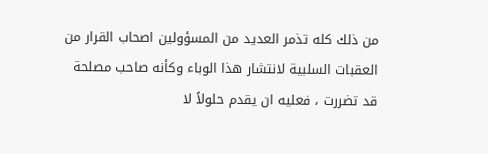من ذلك كله تذمر العديد من المسؤولين اصحاب القرار من العقبات السلبية لانتشار هذا الوباء وكأنه صاحب مصلحة قد تضررت ، فعليه ان يقدم حلولاً لا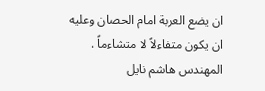ان يضع العربة امام الحصان وعليه ان يكون متفاءلاً لا متشاءماً .
المهندس هاشم نايل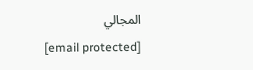المجالي
[email protected]